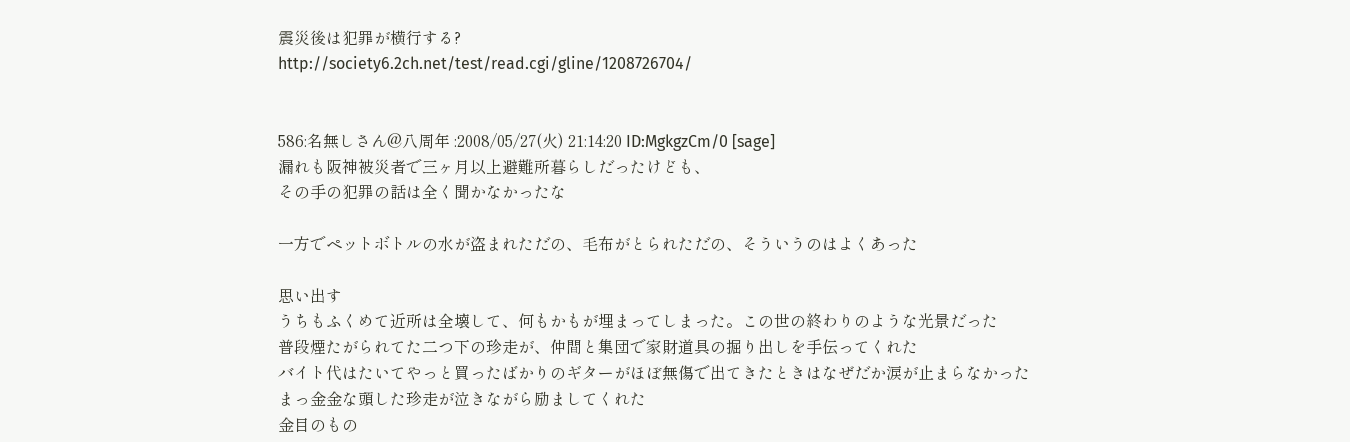震災後は犯罪が横行する?
http://society6.2ch.net/test/read.cgi/gline/1208726704/


586:名無しさん@八周年 :2008/05/27(火) 21:14:20 ID:MgkgzCm/0 [sage]
漏れも阪神被災者で三ヶ月以上避難所暮らしだったけども、
その手の犯罪の話は全く聞かなかったな

一方でペットボトルの水が盗まれただの、毛布がとられただの、そういうのはよくあった

思い出す
うちもふくめて近所は全壊して、何もかもが埋まってしまった。この世の終わりのような光景だった
普段煙たがられてた二つ下の珍走が、仲間と集団で家財道具の掘り出しを手伝ってくれた
バイト代はたいてやっと買ったばかりのギターがほぼ無傷で出てきたときはなぜだか涙が止まらなかった
まっ金金な頭した珍走が泣きながら励ましてくれた
金目のもの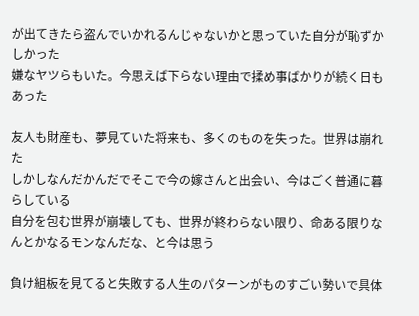が出てきたら盗んでいかれるんじゃないかと思っていた自分が恥ずかしかった
嫌なヤツらもいた。今思えば下らない理由で揉め事ばかりが続く日もあった

友人も財産も、夢見ていた将来も、多くのものを失った。世界は崩れた
しかしなんだかんだでそこで今の嫁さんと出会い、今はごく普通に暮らしている
自分を包む世界が崩壊しても、世界が終わらない限り、命ある限りなんとかなるモンなんだな、と今は思う

負け組板を見てると失敗する人生のパターンがものすごい勢いで具体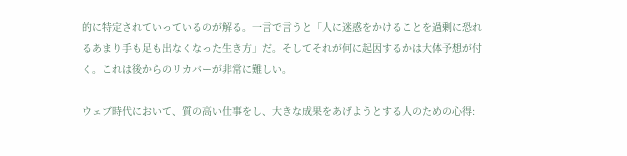的に特定されていっているのが解る。一言で言うと「人に迷惑をかけることを過剰に恐れるあまり手も足も出なくなった生き方」だ。そしてそれが何に起因するかは大体予想が付く。これは後からのリカバーが非常に難しい。

ウェブ時代において、質の高い仕事をし、大きな成果をあげようとする人のための心得: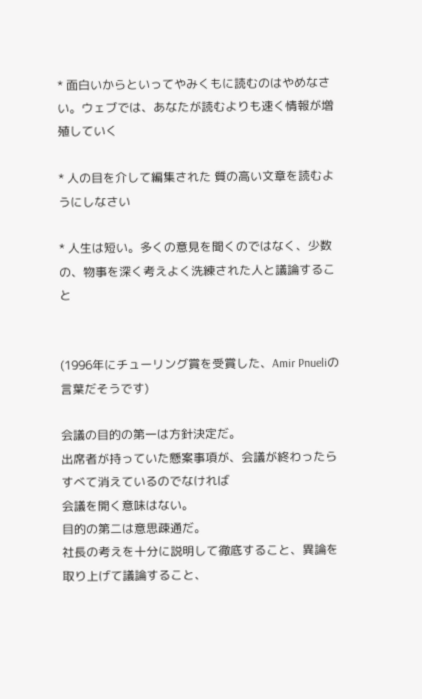* 面白いからといってやみくもに読むのはやめなさい。ウェブでは、あなたが読むよりも速く情報が増殖していく

* 人の目を介して編集された 質の高い文章を読むようにしなさい

* 人生は短い。多くの意見を聞くのではなく、少数の、物事を深く考えよく洗練された人と議論すること


(1996年にチューリング賞を受賞した、Amir Pnueliの言葉だそうです)

会議の目的の第一は方針決定だ。
出席者が持っていた懸案事項が、会議が終わったらすべて消えているのでなければ
会議を開く意味はない。
目的の第二は意思疎通だ。
社長の考えを十分に説明して徹底すること、異論を取り上げて議論すること、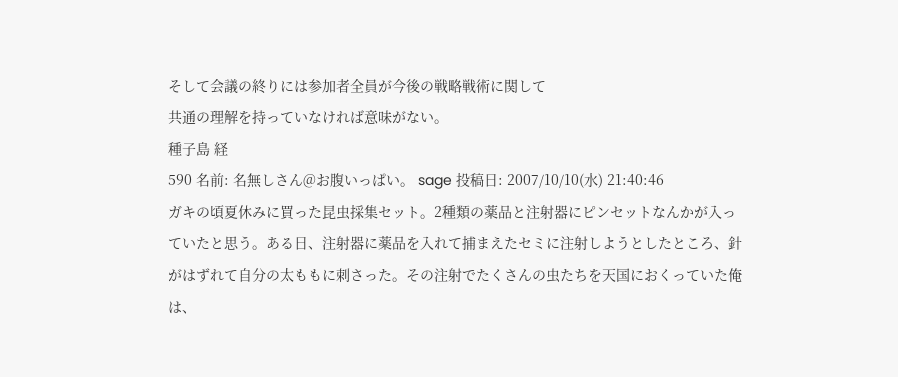そして会議の終りには参加者全員が今後の戦略戦術に関して
共通の理解を持っていなければ意味がない。
種子島 経
590 名前: 名無しさん@お腹いっぱい。 sage 投稿日: 2007/10/10(水) 21:40:46
ガキの頃夏休みに買った昆虫採集セット。2種類の薬品と注射器にピンセットなんかが入っていたと思う。ある日、注射器に薬品を入れて捕まえたセミに注射しようとしたところ、針がはずれて自分の太ももに刺さった。その注射でたくさんの虫たちを天国におくっていた俺は、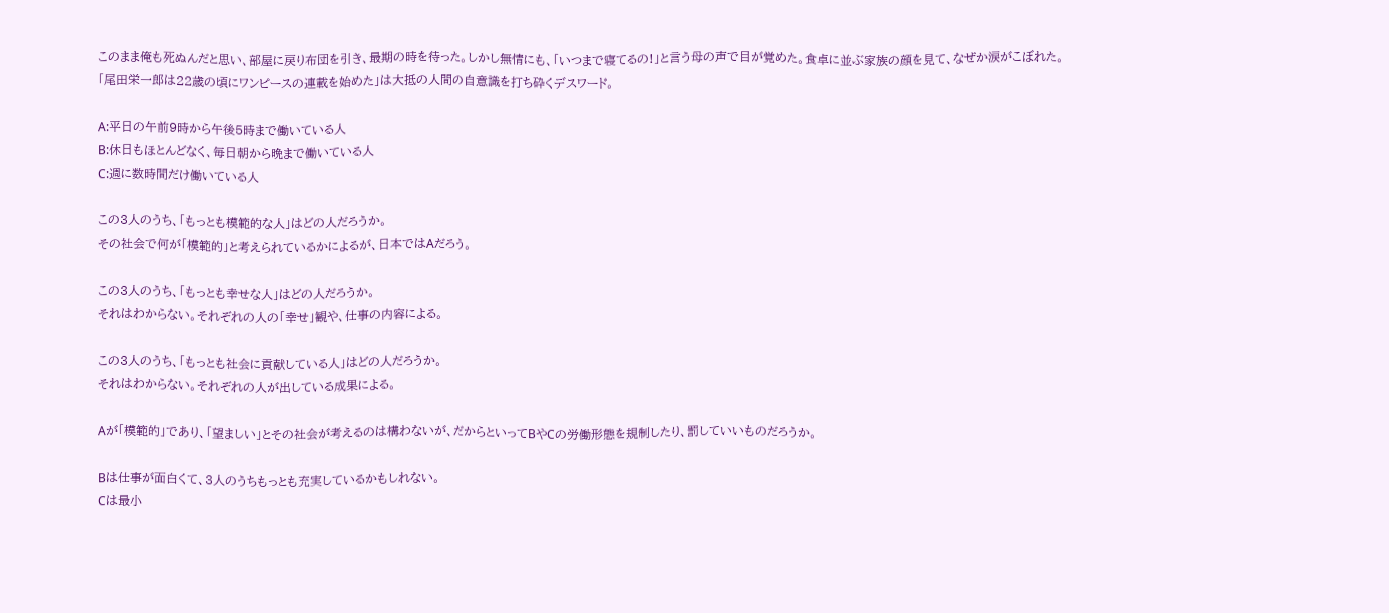このまま俺も死ぬんだと思い、部屋に戻り布団を引き、最期の時を待った。しかし無情にも、「いつまで寝てるの!」と言う母の声で目が覚めた。食卓に並ぶ家族の顔を見て、なぜか涙がこぼれた。
「尾田栄一郎は22歳の頃にワンピースの連載を始めた」は大抵の人間の自意識を打ち砕くデスワード。

A:平日の午前9時から午後5時まで働いている人
B:休日もほとんどなく、毎日朝から晩まで働いている人
C:週に数時間だけ働いている人

この3人のうち、「もっとも模範的な人」はどの人だろうか。
その社会で何が「模範的」と考えられているかによるが、日本ではAだろう。

この3人のうち、「もっとも幸せな人」はどの人だろうか。
それはわからない。それぞれの人の「幸せ」観や、仕事の内容による。

この3人のうち、「もっとも社会に貢献している人」はどの人だろうか。
それはわからない。それぞれの人が出している成果による。

Aが「模範的」であり、「望ましい」とその社会が考えるのは構わないが、だからといってBやCの労働形態を規制したり、罰していいものだろうか。

Bは仕事が面白くて、3人のうちもっとも充実しているかもしれない。
Cは最小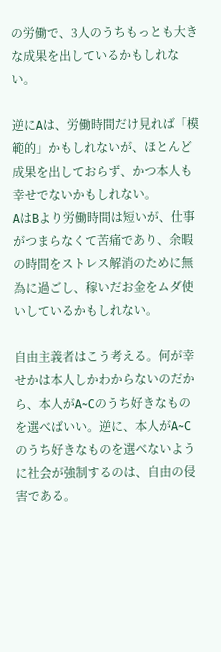の労働で、3人のうちもっとも大きな成果を出しているかもしれない。

逆にAは、労働時間だけ見れば「模範的」かもしれないが、ほとんど成果を出しておらず、かつ本人も幸せでないかもしれない。
AはBより労働時間は短いが、仕事がつまらなくて苦痛であり、余暇の時間をストレス解消のために無為に過ごし、稼いだお金をムダ使いしているかもしれない。

自由主義者はこう考える。何が幸せかは本人しかわからないのだから、本人がA~Cのうち好きなものを選べばいい。逆に、本人がA~Cのうち好きなものを選べないように社会が強制するのは、自由の侵害である。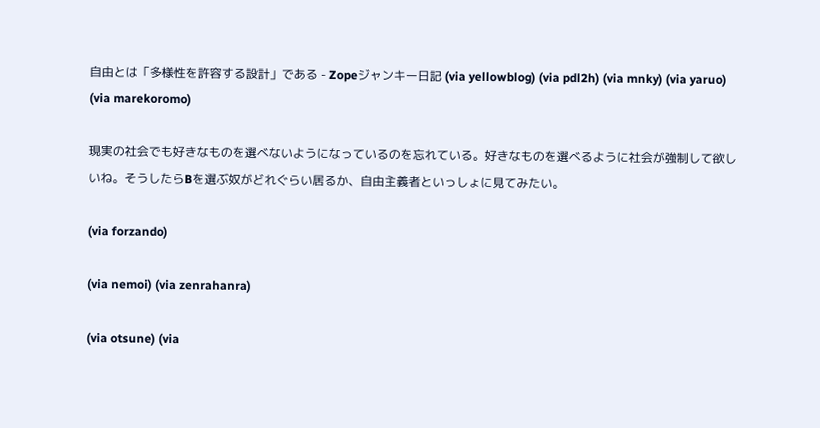自由とは「多様性を許容する設計」である - Zopeジャンキー日記 (via yellowblog) (via pdl2h) (via mnky) (via yaruo) (via marekoromo)

現実の社会でも好きなものを選べないようになっているのを忘れている。好きなものを選べるように社会が強制して欲しいね。そうしたらBを選ぶ奴がどれぐらい居るか、自由主義者といっしょに見てみたい。

(via forzando)

(via nemoi) (via zenrahanra)

(via otsune) (via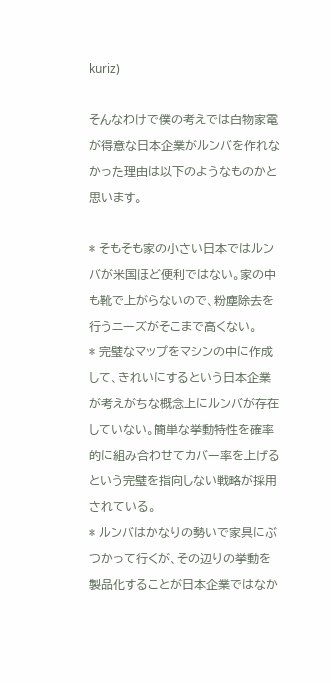kuriz)

そんなわけで僕の考えでは白物家電が得意な日本企業がルンバを作れなかった理由は以下のようなものかと思います。

* そもそも家の小さい日本ではルンバが米国ほど便利ではない。家の中も靴で上がらないので、粉塵除去を行うニーズがそこまで高くない。
* 完璧なマップをマシンの中に作成して、きれいにするという日本企業が考えがちな概念上にルンバが存在していない。簡単な挙動特性を確率的に組み合わせてカバー率を上げるという完璧を指向しない戦略が採用されている。
* ルンバはかなりの勢いで家具にぶつかって行くが、その辺りの挙動を製品化することが日本企業ではなか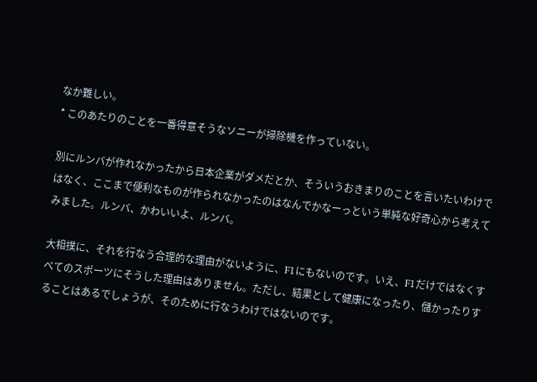なか難しい。
* このあたりのことを一番得意そうなソニーが掃除機を作っていない。

別にルンバが作れなかったから日本企業がダメだとか、そういうおきまりのことを言いたいわけではなく、ここまで便利なものが作られなかったのはなんでかなーっという単純な好奇心から考えてみました。ルンバ、かわいいよ、ルンバ。

大相撲に、それを行なう合理的な理由がないように、F1にもないのです。いえ、F1だけではなくすべてのスポーツにそうした理由はありません。ただし、結果として健康になったり、儲かったりすることはあるでしょうが、そのために行なうわけではないのです。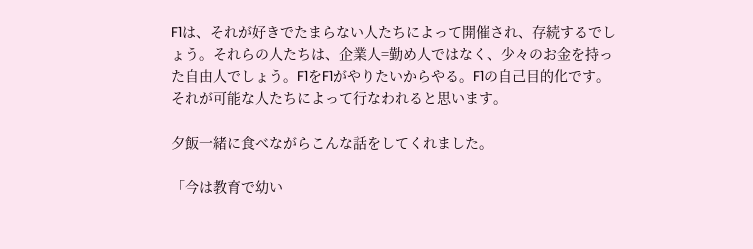F1は、それが好きでたまらない人たちによって開催され、存続するでしょう。それらの人たちは、企業人=勤め人ではなく、少々のお金を持った自由人でしょう。F1をF1がやりたいからやる。F1の自己目的化です。それが可能な人たちによって行なわれると思います。

夕飯一緒に食べながらこんな話をしてくれました。

「今は教育で幼い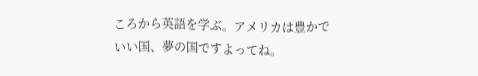ころから英語を学ぶ。アメリカは豊かでいい国、夢の国ですよってね。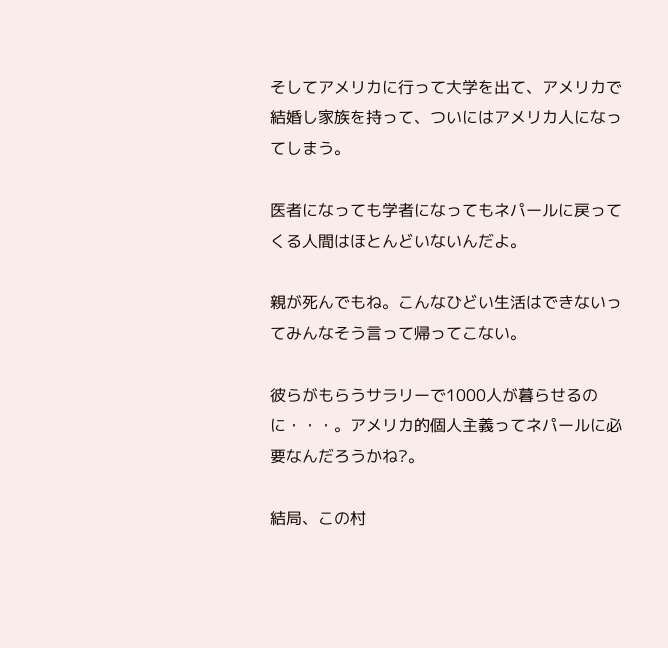そしてアメリカに行って大学を出て、アメリカで結婚し家族を持って、ついにはアメリカ人になってしまう。

医者になっても学者になってもネパールに戻ってくる人間はほとんどいないんだよ。

親が死んでもね。こんなひどい生活はできないってみんなそう言って帰ってこない。

彼らがもらうサラリーで1000人が暮らせるのに・・・。アメリカ的個人主義ってネパールに必要なんだろうかね?。

結局、この村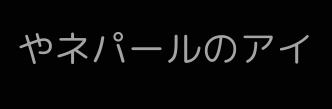やネパールのアイ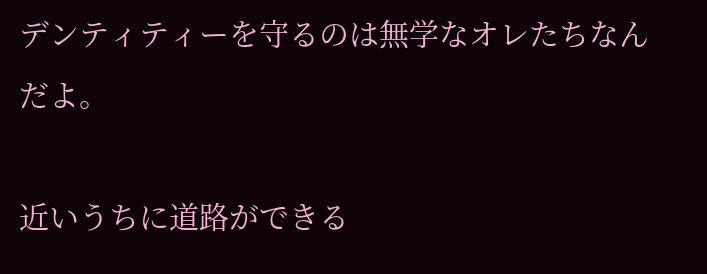デンティティーを守るのは無学なオレたちなんだよ。

近いうちに道路ができる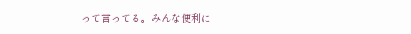って言ってる。みんな便利に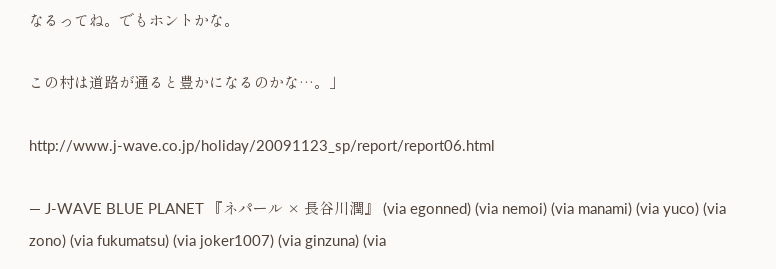なるってね。でもホントかな。

この村は道路が通ると豊かになるのかな…。」

http://www.j-wave.co.jp/holiday/20091123_sp/report/report06.html

— J-WAVE BLUE PLANET 『ネパール × 長谷川潤』 (via egonned) (via nemoi) (via manami) (via yuco) (via zono) (via fukumatsu) (via joker1007) (via ginzuna) (via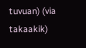tuvuan) (via takaakik)